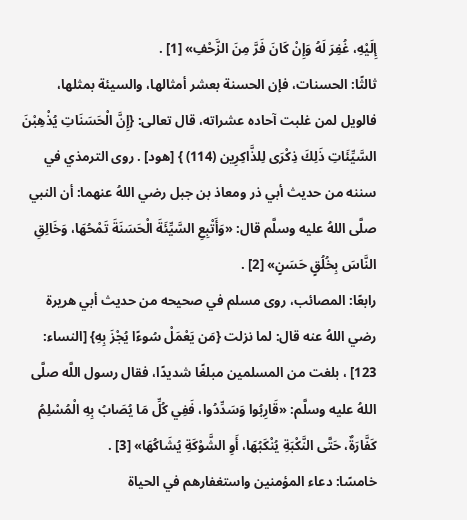إِلَيْهِ، غُفِرَ لَهُ وَإِنْ كَانَ فَرَّ مِنَ الزَّحْفِ» [1] .
ثالثًا: الحسنات، فإن الحسنة بعشر أمثالها، والسيئة بمثلها، فالويل لمن غلبت آحاده عشراته، قال تعالى: {إِنَّ الْحَسَنَاتِ يُذْهِبْنَ السَّيِّئَاتِ ذَلِكَ ذِكْرَى لِلذَّاكِرِين (114) } [هود] . روى الترمذي في سننه من حديث أبي ذر ومعاذ بن جبل رضي اللهُ عنهما: أن النبي صلَّى اللهُ عليه وسلَّم قال: «وَأَتْبِعِ السَّيِّئَةَ الْحَسَنَةَ تَمْحُهَا، وَخَالِقِ النَّاسَ بِخُلُقٍ حَسَنٍ» [2] .
رابعًا: المصائب، روى مسلم في صحيحه من حديث أبي هريرة رضي اللهُ عنه قال: لما نزلت {مَن يَعْمَلْ سُوءًا يُجْزَ بِهِ} [النساء: 123] ، بلغت من المسلمين مبلغًا شديدًا، فقال رسول اللَّه صلَّى اللهُ عليه وسلَّم: «قَارِبُوا وَسَدِّدُوا، فَفِي كُلِّ مَا يُصَابُ بِهِ الْمُسْلِمُ كَفَّارَةٌ، حَتَّى النَّكْبَةِ يُنْكَبُهَا، أَوِ الشَّوْكَةِ يُشَاكُهَا» [3] .
خامسًا: دعاء المؤمنين واستغفارهم في الحياة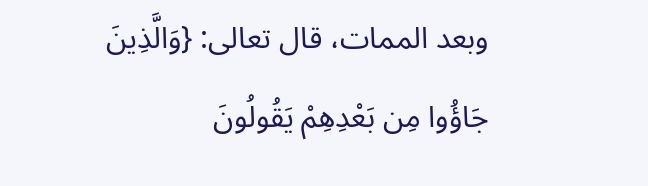وبعد الممات، قال تعالى: {وَالَّذِينَ جَاؤُوا مِن بَعْدِهِمْ يَقُولُونَ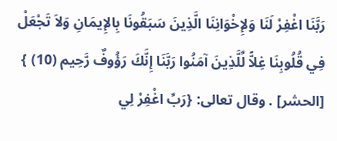رَبَّنَا اغْفِرْ لَنَا وَلإِخْوَانِنَا الَّذِينَ سَبَقُونَا بِالإِيمَانِ وَلاَ تَجْعَلْ فِي قُلُوبِنَا غِلاًّ لِّلَّذِينَ آمَنُوا رَبَّنَا إِنَّكَ رَؤُوفٌ رَّحِيم (10) } [الحشر] . وقال تعالى: {رَبِّ اغْفِرْ لِي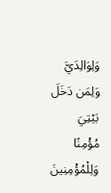وَلِوَالِدَيَّ وَلِمَن دَخَلَ بَيْتِيَ مُؤْمِنًا وَلِلْمُؤْمِنِينَ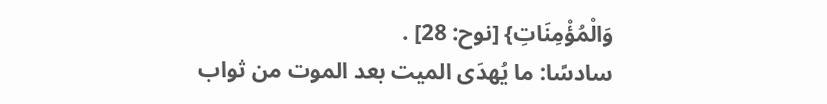وَالْمُؤْمِنَاتِ} [نوح: 28] .
سادسًا: ما يُهدَى الميت بعد الموت من ثواب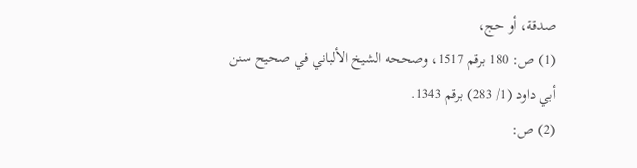صدقة، أو حج،
(1) ص: 180 برقم 1517، وصححه الشيخ الألباني في صحيح سنن أبي داود (1/ 283) برقم 1343.
(2) ص: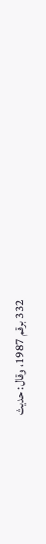332 برقم 1987، وقال: حديث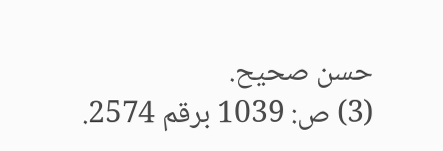حسن صحيح.
(3) ص: 1039 برقم 2574.